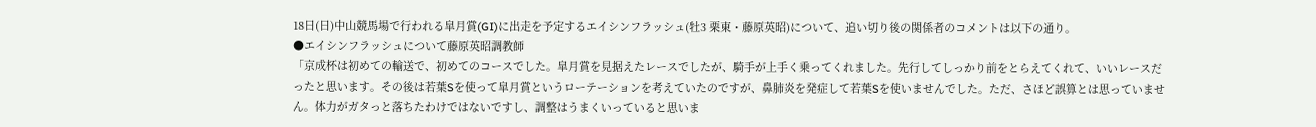18日(日)中山競馬場で行われる皐月賞(GI)に出走を予定するエイシンフラッシュ(牡3 栗東・藤原英昭)について、追い切り後の関係者のコメントは以下の通り。
●エイシンフラッシュについて藤原英昭調教師
「京成杯は初めての輸送で、初めてのコースでした。皐月賞を見据えたレースでしたが、騎手が上手く乗ってくれました。先行してしっかり前をとらえてくれて、いいレースだったと思います。その後は若葉Sを使って皐月賞というローテーションを考えていたのですが、鼻肺炎を発症して若葉Sを使いませんでした。ただ、さほど誤算とは思っていません。体力がガタっと落ちたわけではないですし、調整はうまくいっていると思いま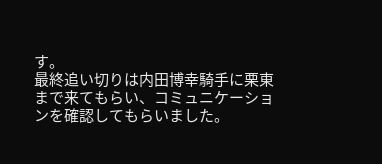す。
最終追い切りは内田博幸騎手に栗東まで来てもらい、コミュニケーションを確認してもらいました。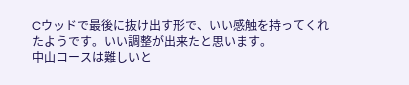Cウッドで最後に抜け出す形で、いい感触を持ってくれたようです。いい調整が出来たと思います。
中山コースは難しいと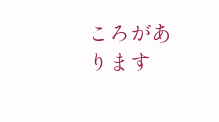ころがあります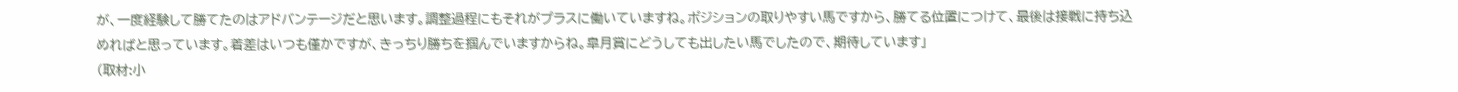が、一度経験して勝てたのはアドバンテージだと思います。調整過程にもそれがプラスに働いていますね。ポジションの取りやすい馬ですから、勝てる位置につけて、最後は接戦に持ち込めればと思っています。着差はいつも僅かですが、きっちり勝ちを掴んでいますからね。皐月賞にどうしても出したい馬でしたので、期待しています」
(取材:小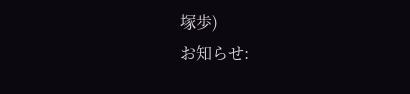塚歩)
お知らせ: